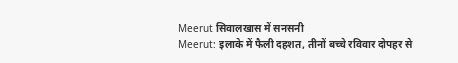Meerut सिवालखास में सनसनी
Meerut: इलाके में फैली दहशत, तीनों बच्चे रविवार दोपहर से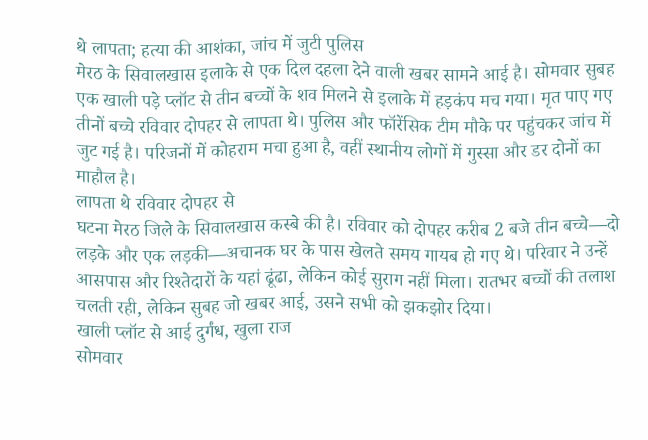थे लापता; हत्या की आशंका, जांच में जुटी पुलिस
मेरठ के सिवालखास इलाके से एक दिल दहला देने वाली खबर सामने आई है। सोमवार सुबह एक खाली पड़े प्लॉट से तीन बच्चों के शव मिलने से इलाके में हड़कंप मच गया। मृत पाए गए तीनों बच्चे रविवार दोपहर से लापता थे। पुलिस और फॉरेंसिक टीम मौके पर पहुंचकर जांच में जुट गई है। परिजनों में कोहराम मचा हुआ है, वहीं स्थानीय लोगों में गुस्सा और डर दोनों का माहौल है।
लापता थे रविवार दोपहर से
घटना मेरठ जिले के सिवालखास कस्बे की है। रविवार को दोपहर करीब 2 बजे तीन बच्चे—दो लड़के और एक लड़की—अचानक घर के पास खेलते समय गायब हो गए थे। परिवार ने उन्हें आसपास और रिश्तेदारों के यहां ढूंढा, लेकिन कोई सुराग नहीं मिला। रातभर बच्चों की तलाश चलती रही, लेकिन सुबह जो खबर आई, उसने सभी को झकझोर दिया।
खाली प्लॉट से आई दुर्गंध, खुला राज
सोमवार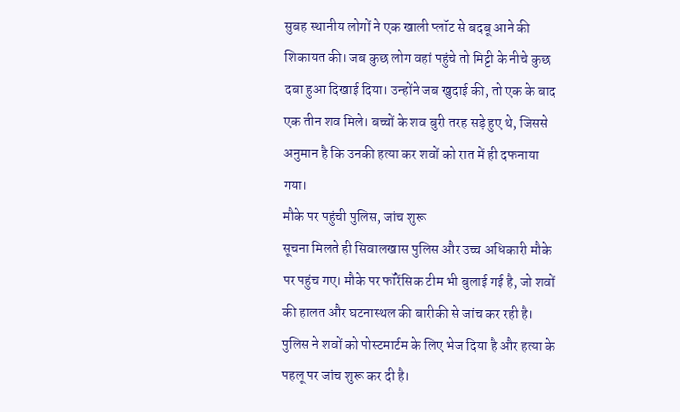सुबह स्थानीय लोगों ने एक खाली प्लॉट से बदबू आने की शिकायत की। जब कुछ लोग वहां पहुंचे तो मिट्टी के नीचे कुछ दबा हुआ दिखाई दिया। उन्होंने जब खुदाई की, तो एक के बाद एक तीन शव मिले। बच्चों के शव बुरी तरह सड़े हुए थे, जिससे अनुमान है कि उनकी हत्या कर शवों को रात में ही दफनाया गया।
मौके पर पहुंची पुलिस, जांच शुरू
सूचना मिलते ही सिवालखास पुलिस और उच्च अधिकारी मौके पर पहुंच गए। मौके पर फॉरेंसिक टीम भी बुलाई गई है, जो शवों की हालत और घटनास्थल की बारीकी से जांच कर रही है। पुलिस ने शवों को पोस्टमार्टम के लिए भेज दिया है और हत्या के पहलू पर जांच शुरू कर दी है।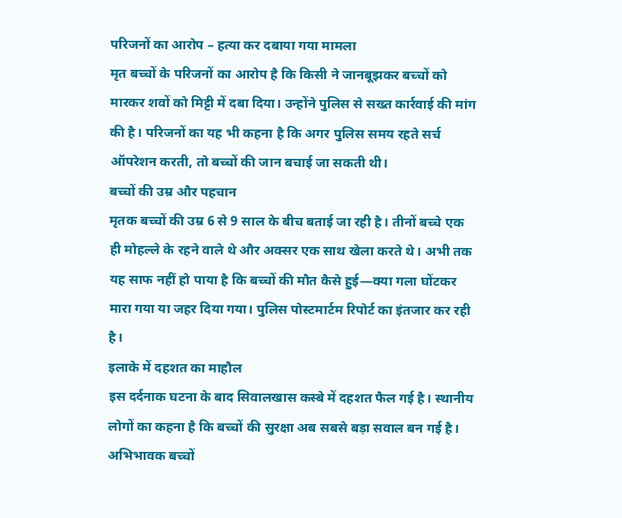परिजनों का आरोप – हत्या कर दबाया गया मामला
मृत बच्चों के परिजनों का आरोप है कि किसी ने जानबूझकर बच्चों को मारकर शवों को मिट्टी में दबा दिया। उन्होंने पुलिस से सख्त कार्रवाई की मांग की है। परिजनों का यह भी कहना है कि अगर पुलिस समय रहते सर्च ऑपरेशन करती, तो बच्चों की जान बचाई जा सकती थी।
बच्चों की उम्र और पहचान
मृतक बच्चों की उम्र 6 से 9 साल के बीच बताई जा रही है। तीनों बच्चे एक ही मोहल्ले के रहने वाले थे और अक्सर एक साथ खेला करते थे। अभी तक यह साफ नहीं हो पाया है कि बच्चों की मौत कैसे हुई—क्या गला घोंटकर मारा गया या जहर दिया गया। पुलिस पोस्टमार्टम रिपोर्ट का इंतजार कर रही है।
इलाके में दहशत का माहौल
इस दर्दनाक घटना के बाद सिवालखास कस्बे में दहशत फैल गई है। स्थानीय लोगों का कहना है कि बच्चों की सुरक्षा अब सबसे बड़ा सवाल बन गई है। अभिभावक बच्चों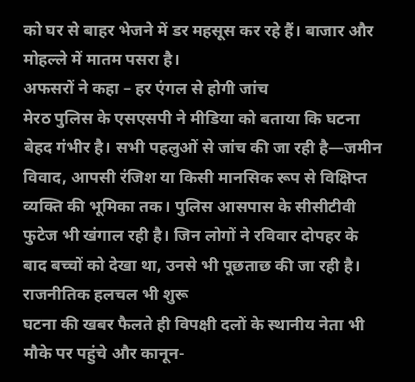को घर से बाहर भेजने में डर महसूस कर रहे हैं। बाजार और मोहल्ले में मातम पसरा है।
अफसरों ने कहा – हर एंगल से होगी जांच
मेरठ पुलिस के एसएसपी ने मीडिया को बताया कि घटना बेहद गंभीर है। सभी पहलुओं से जांच की जा रही है—जमीन विवाद, आपसी रंजिश या किसी मानसिक रूप से विक्षिप्त व्यक्ति की भूमिका तक। पुलिस आसपास के सीसीटीवी फुटेज भी खंगाल रही है। जिन लोगों ने रविवार दोपहर के बाद बच्चों को देखा था, उनसे भी पूछताछ की जा रही है।
राजनीतिक हलचल भी शुरू
घटना की खबर फैलते ही विपक्षी दलों के स्थानीय नेता भी मौके पर पहुंचे और कानून-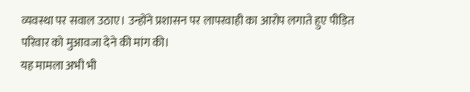व्यवस्था पर सवाल उठाए। उन्होंने प्रशासन पर लापरवाही का आरोप लगाते हुए पीड़ित परिवार को मुआवजा देने की मांग की।
यह मामला अभी भी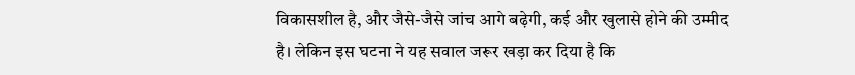विकासशील है, और जैसे-जैसे जांच आगे बढ़ेगी, कई और खुलासे होने की उम्मीद है। लेकिन इस घटना ने यह सवाल जरूर खड़ा कर दिया है कि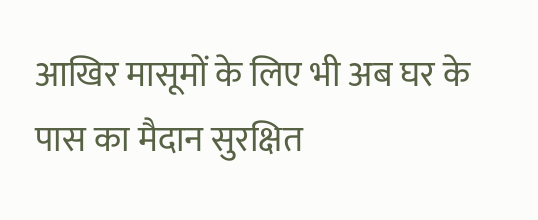आखिर मासूमों के लिए भी अब घर के पास का मैदान सुरक्षित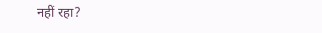नहीं रहा?